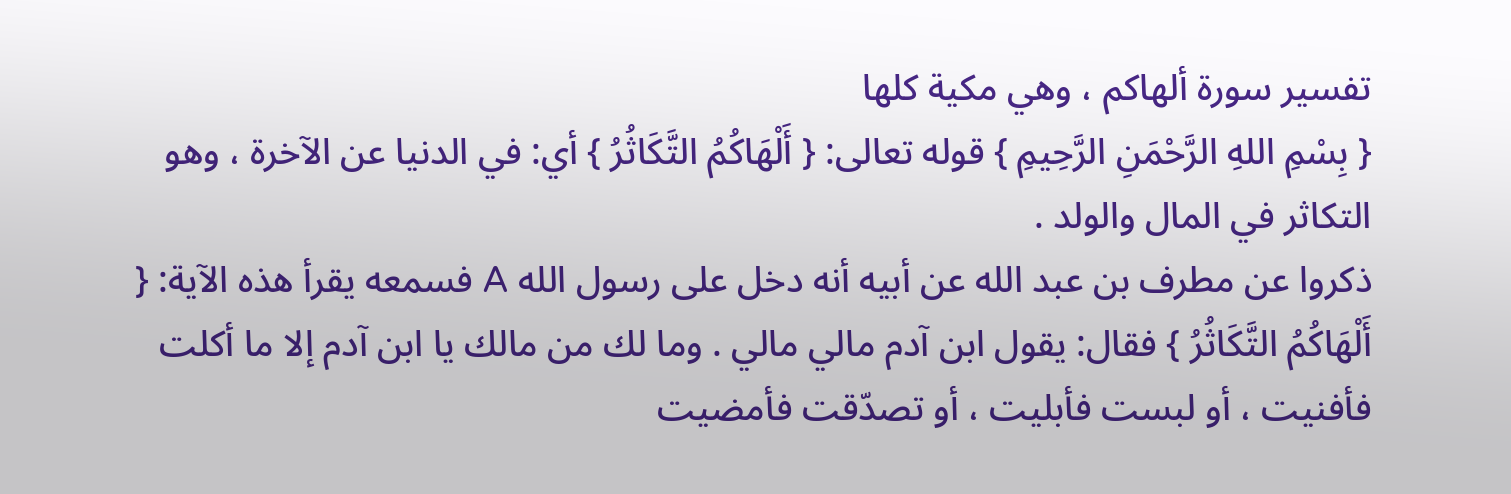تفسير سورة ألهاكم ، وهي مكية كلها
{ بِسْمِ اللهِ الرَّحْمَنِ الرَّحِيمِ } قوله تعالى: { أَلْهَاكُمُ التَّكَاثُرُ } أي: في الدنيا عن الآخرة ، وهو التكاثر في المال والولد .
ذكروا عن مطرف بن عبد الله عن أبيه أنه دخل على رسول الله A فسمعه يقرأ هذه الآية: { أَلْهَاكُمُ التَّكَاثُرُ } فقال: يقول ابن آدم مالي مالي . وما لك من مالك يا ابن آدم إلا ما أكلت فأفنيت ، أو لبست فأبليت ، أو تصدّقت فأمضيت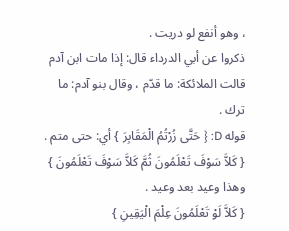، وهو أنفع لو دريت .
ذكروا عن أبي الدرداء قال: إذا مات ابن آدم قالت الملائكة: ما قدّم ، وقال بنو آدم: ما ترك .
قوله D: { حَتَّى زُرْتُمُ الْمَقَابِرَ } أي: حتى متم . { كَلاَّ سَوْفَ تَعْلَمُونَ ثُمَّ كَلاَّ سَوْفَ تَعْلَمُونَ } وهذا وعيد بعد وعيد .
{ كَلاَّ لَوْ تَعْلَمُونَ عِلْمَ الْيَقِينِ }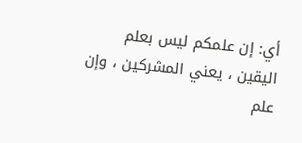أي: إن علمكم ليس بعلم اليقين ، يعني المشركين ، وإن علم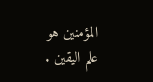المؤمنين هو علم اليقين .